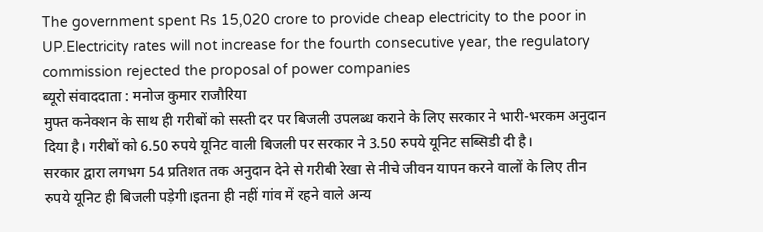The government spent Rs 15,020 crore to provide cheap electricity to the poor in UP.Electricity rates will not increase for the fourth consecutive year, the regulatory commission rejected the proposal of power companies
ब्यूरो संवाददाता : मनोज कुमार राजौरिया
मुफ्त कनेक्शन के साथ ही गरीबों को सस्ती दर पर बिजली उपलब्ध कराने के लिए सरकार ने भारी-भरकम अनुदान दिया है। गरीबों को 6.50 रुपये यूनिट वाली बिजली पर सरकार ने 3.50 रुपये यूनिट सब्सिडी दी है।
सरकार द्वारा लगभग 54 प्रतिशत तक अनुदान देने से गरीबी रेखा से नीचे जीवन यापन करने वालों के लिए तीन रुपये यूनिट ही बिजली पड़ेगी।इतना ही नहीं गांव में रहने वाले अन्य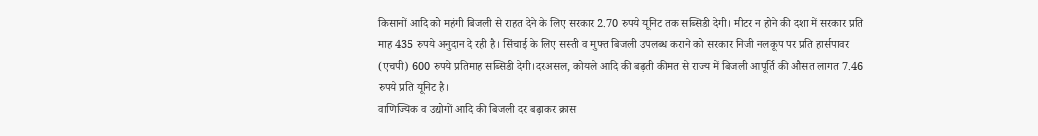किसानों आदि को महंगी बिजली से राहत देने के लिए सरकार 2.70 रुपये यूनिट तक सब्सिडी देगी। मीटर न होने की दशा में सरकार प्रति माह 435 रुपये अनुदान दे रही है। सिंचाई के लिए सस्ती व मुफ्त बिजली उपलब्ध कराने को सरकार निजी नलकूप पर प्रति हार्सपावर (एचपी) 600 रुपये प्रतिमाह सब्सिडी देगी।दरअसल, कोयले आदि की बढ़ती कीमत से राज्य में बिजली आपूर्ति की औसत लागत 7.46 रुपये प्रति यूनिट है।
वाणिज्यिक व उद्योगों आदि की बिजली दर बढ़ाकर क्रास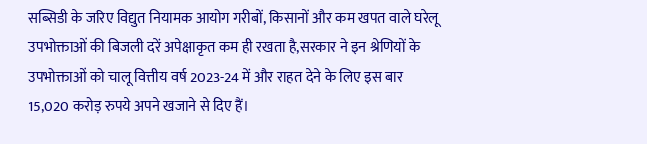सब्सिडी के जरिए विद्युत नियामक आयोग गरीबों, किसानों और कम खपत वाले घरेलू उपभोक्ताओं की बिजली दरें अपेक्षाकृत कम ही रखता है,सरकार ने इन श्रेणियों के उपभोक्ताओं को चालू वित्तीय वर्ष 2023-24 में और राहत देने के लिए इस बार 15,020 करोड़ रुपये अपने खजाने से दिए हैं।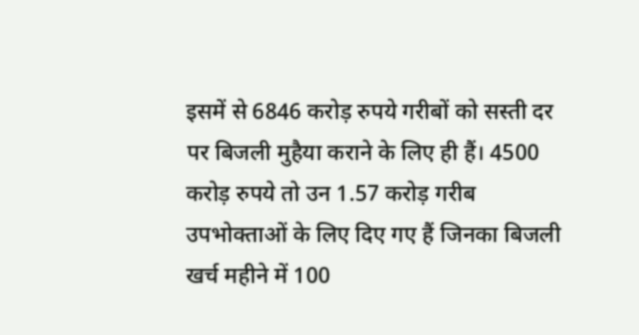इसमें से 6846 करोड़ रुपये गरीबों को सस्ती दर पर बिजली मुहैया कराने के लिए ही हैं। 4500 करोड़ रुपये तो उन 1.57 करोड़ गरीब उपभोक्ताओं के लिए दिए गए हैं जिनका बिजली खर्च महीने में 100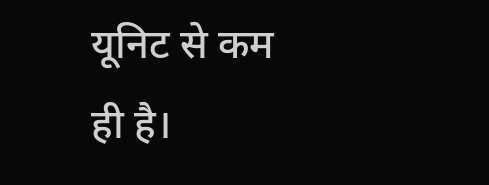यूनिट से कम ही है।